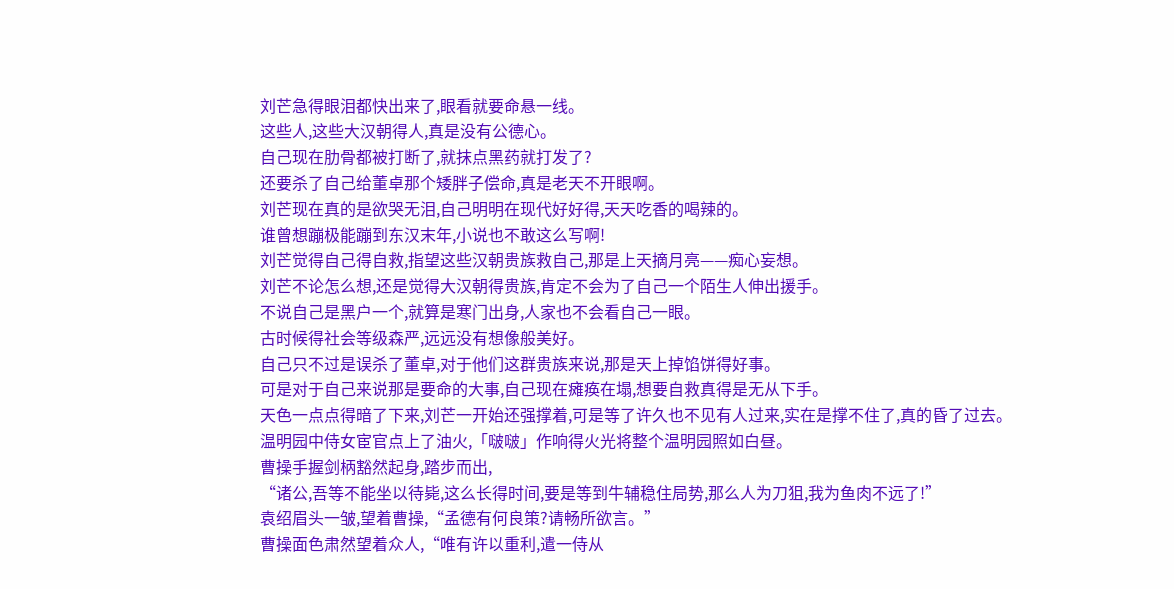刘芒急得眼泪都快出来了,眼看就要命悬一线。
这些人,这些大汉朝得人,真是没有公德心。
自己现在肋骨都被打断了,就抹点黑药就打发了?
还要杀了自己给董卓那个矮胖子偿命,真是老天不开眼啊。
刘芒现在真的是欲哭无泪,自己明明在现代好好得,天天吃香的喝辣的。
谁曾想蹦极能蹦到东汉末年,小说也不敢这么写啊!
刘芒觉得自己得自救,指望这些汉朝贵族救自己,那是上天摘月亮——痴心妄想。
刘芒不论怎么想,还是觉得大汉朝得贵族,肯定不会为了自己一个陌生人伸出援手。
不说自己是黑户一个,就算是寒门出身,人家也不会看自己一眼。
古时候得社会等级森严,远远没有想像般美好。
自己只不过是误杀了董卓,对于他们这群贵族来说,那是天上掉馅饼得好事。
可是对于自己来说那是要命的大事,自己现在瘫痪在塌,想要自救真得是无从下手。
天色一点点得暗了下来,刘芒一开始还强撑着,可是等了许久也不见有人过来,实在是撑不住了,真的昏了过去。
温明园中侍女宦官点上了油火,「啵啵」作响得火光将整个温明园照如白昼。
曹操手握剑柄豁然起身,踏步而出,
“诸公,吾等不能坐以待毙,这么长得时间,要是等到牛辅稳住局势,那么人为刀狙,我为鱼肉不远了!”
袁绍眉头一皱,望着曹操,“孟德有何良策?请畅所欲言。”
曹操面色肃然望着众人,“唯有许以重利,遣一侍从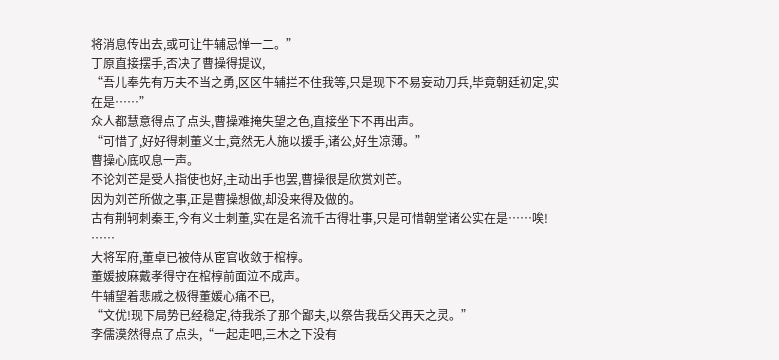将消息传出去,或可让牛辅忌惮一二。”
丁原直接摆手,否决了曹操得提议,
“吾儿奉先有万夫不当之勇,区区牛辅拦不住我等,只是现下不易妄动刀兵,毕竟朝廷初定,实在是……”
众人都慧意得点了点头,曹操难掩失望之色,直接坐下不再出声。
“可惜了,好好得刺董义士,竟然无人施以援手,诸公,好生凉薄。”
曹操心底叹息一声。
不论刘芒是受人指使也好,主动出手也罢,曹操很是欣赏刘芒。
因为刘芒所做之事,正是曹操想做,却没来得及做的。
古有荆轲刺秦王,今有义士刺董,实在是名流千古得壮事,只是可惜朝堂诸公实在是……唉!
……
大将军府,董卓已被侍从宦官收敛于棺椁。
董媛披麻戴孝得守在棺椁前面泣不成声。
牛辅望着悲戚之极得董媛心痛不已,
“文优!现下局势已经稳定,待我杀了那个鄙夫,以祭告我岳父再天之灵。”
李儒漠然得点了点头,“一起走吧,三木之下没有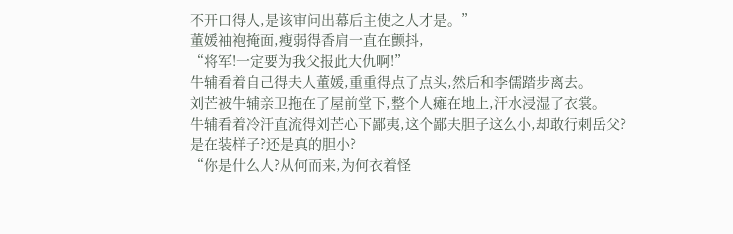不开口得人,是该审问出幕后主使之人才是。”
董媛袖袍掩面,瘦弱得香肩一直在颤抖,
“将军!一定要为我父报此大仇啊!”
牛辅看着自己得夫人董媛,重重得点了点头,然后和李儒踏步离去。
刘芒被牛辅亲卫拖在了屋前堂下,整个人瘫在地上,汗水浸湿了衣裳。
牛辅看着冷汗直流得刘芒心下鄙夷,这个鄙夫胆子这么小,却敢行刺岳父?
是在装样子?还是真的胆小?
“你是什么人?从何而来,为何衣着怪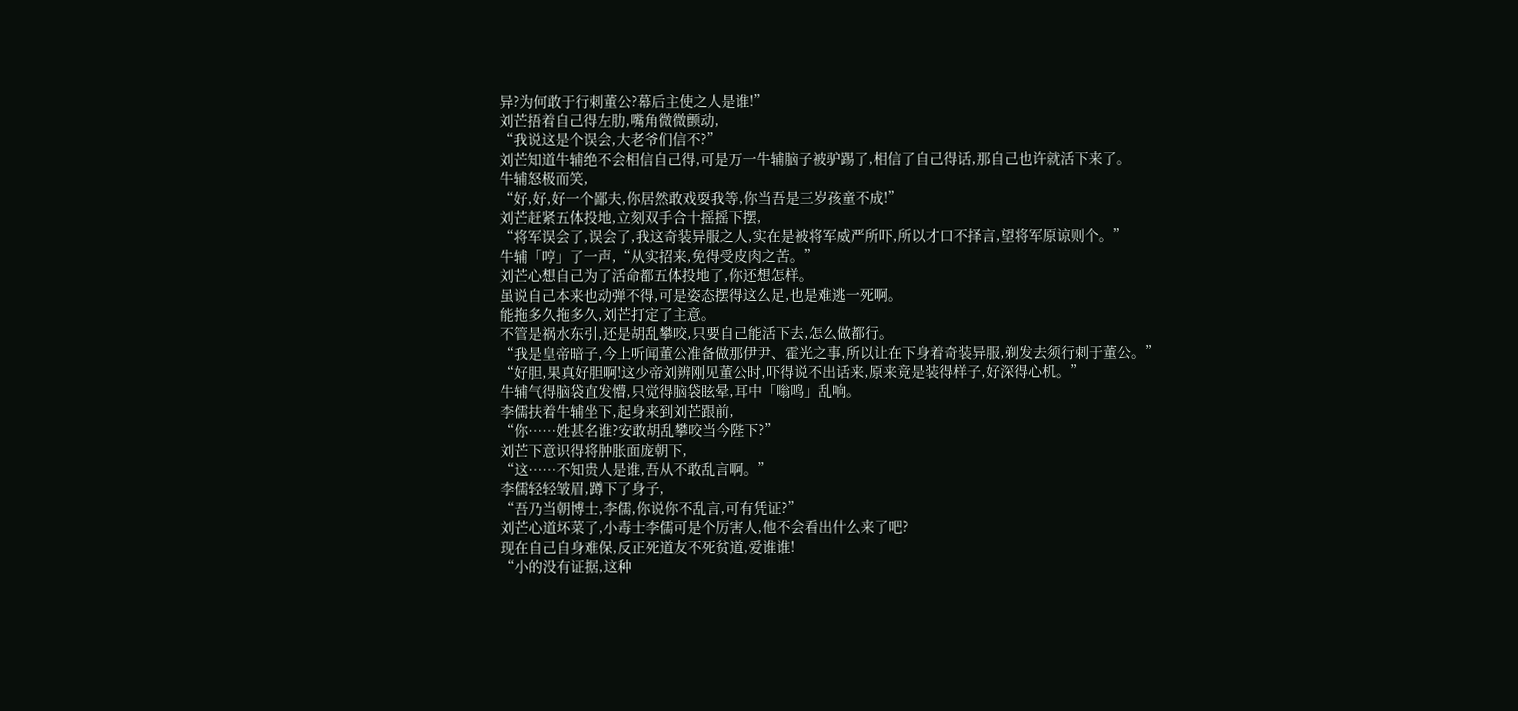异?为何敢于行刺董公?幕后主使之人是谁!”
刘芒捂着自己得左肋,嘴角微微颤动,
“我说这是个误会,大老爷们信不?”
刘芒知道牛辅绝不会相信自己得,可是万一牛辅脑子被驴踢了,相信了自己得话,那自己也许就活下来了。
牛辅怒极而笑,
“好,好,好一个鄙夫,你居然敢戏耍我等,你当吾是三岁孩童不成!”
刘芒赶紧五体投地,立刻双手合十摇摇下摆,
“将军误会了,误会了,我这奇装异服之人,实在是被将军威严所吓,所以才口不择言,望将军原谅则个。”
牛辅「哼」了一声,“从实招来,免得受皮肉之苦。”
刘芒心想自己为了活命都五体投地了,你还想怎样。
虽说自己本来也动弹不得,可是姿态摆得这么足,也是难逃一死啊。
能拖多久拖多久,刘芒打定了主意。
不管是祸水东引,还是胡乱攀咬,只要自己能活下去,怎么做都行。
“我是皇帝暗子,今上听闻董公准备做那伊尹、霍光之事,所以让在下身着奇装异服,剃发去须行刺于董公。”
“好胆,果真好胆啊!这少帝刘辨刚见董公时,吓得说不出话来,原来竟是装得样子,好深得心机。”
牛辅气得脑袋直发懵,只觉得脑袋眩晕,耳中「嗡鸣」乱响。
李儒扶着牛辅坐下,起身来到刘芒跟前,
“你……姓甚名谁?安敢胡乱攀咬当今陛下?”
刘芒下意识得将肿胀面庞朝下,
“这……不知贵人是谁,吾从不敢乱言啊。”
李儒轻轻皱眉,蹲下了身子,
“吾乃当朝博士,李儒,你说你不乱言,可有凭证?”
刘芒心道坏菜了,小毒士李儒可是个厉害人,他不会看出什么来了吧?
现在自己自身难保,反正死道友不死贫道,爱谁谁!
“小的没有证据,这种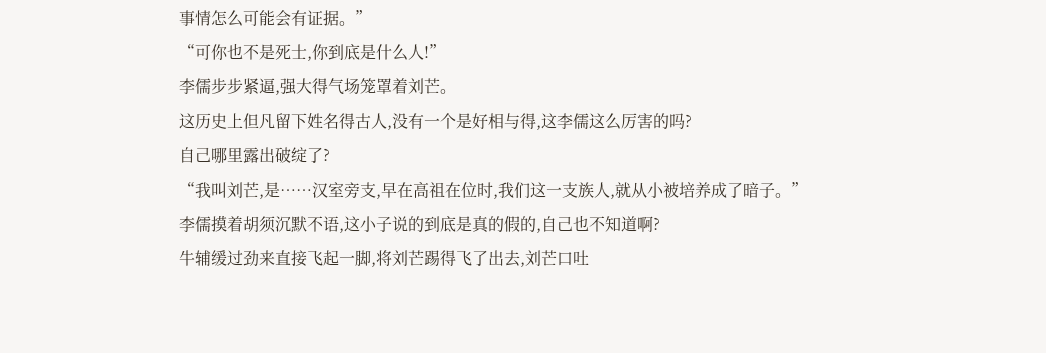事情怎么可能会有证据。”
“可你也不是死士,你到底是什么人!”
李儒步步紧逼,强大得气场笼罩着刘芒。
这历史上但凡留下姓名得古人,没有一个是好相与得,这李儒这么厉害的吗?
自己哪里露出破绽了?
“我叫刘芒,是……汉室旁支,早在高祖在位时,我们这一支族人,就从小被培养成了暗子。”
李儒摸着胡须沉默不语,这小子说的到底是真的假的,自己也不知道啊?
牛辅缓过劲来直接飞起一脚,将刘芒踢得飞了出去,刘芒口吐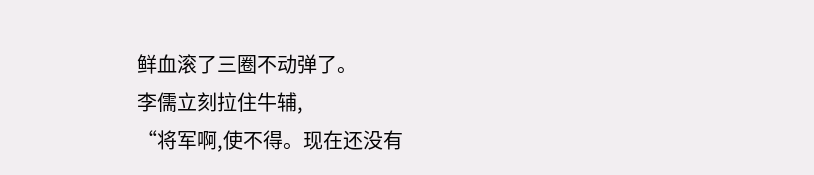鲜血滚了三圈不动弹了。
李儒立刻拉住牛辅,
“将军啊,使不得。现在还没有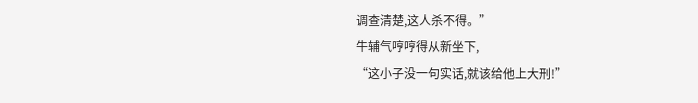调查清楚,这人杀不得。”
牛辅气哼哼得从新坐下,
“这小子没一句实话,就该给他上大刑!”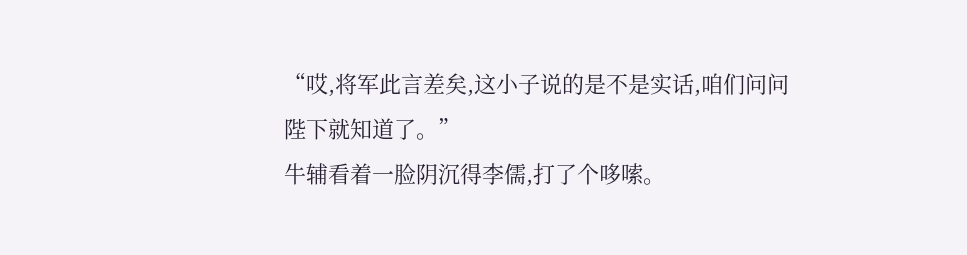“哎,将军此言差矣,这小子说的是不是实话,咱们问问陛下就知道了。”
牛辅看着一脸阴沉得李儒,打了个哆嗦。